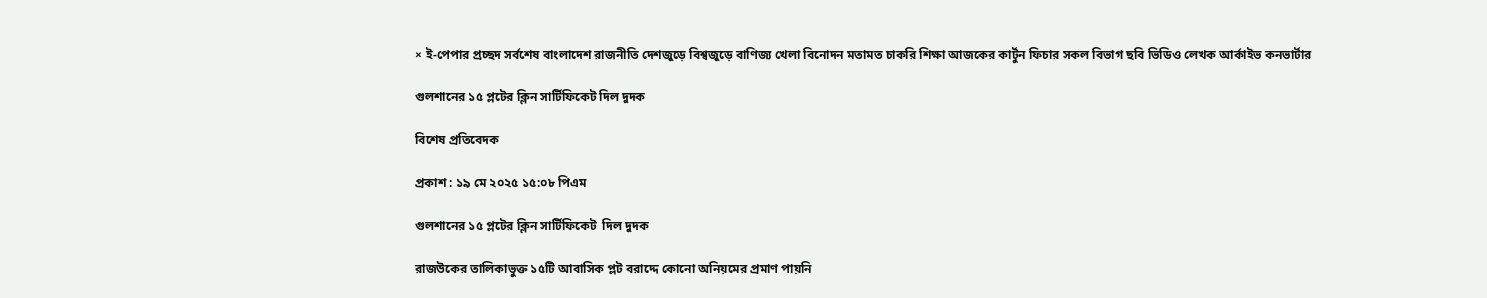× ই-পেপার প্রচ্ছদ সর্বশেষ বাংলাদেশ রাজনীতি দেশজুড়ে বিশ্বজুড়ে বাণিজ্য খেলা বিনোদন মতামত চাকরি শিক্ষা আজকের কার্টুন ফিচার সকল বিভাগ ছবি ভিডিও লেখক আর্কাইভ কনভার্টার

গুলশানের ১৫ প্লটের ক্লিন সার্টিফিকেট দিল দুদক

বিশেষ প্রতিবেদক

প্রকাশ : ১৯ মে ২০২৫ ১৫:০৮ পিএম

গুলশানের ১৫ প্লটের ক্লিন সার্টিফিকেট  দিল দুদক

রাজউকের তালিকাভুক্ত ১৫টি আবাসিক প্লট বরাদ্দে কোনো অনিয়মের প্রমাণ পায়নি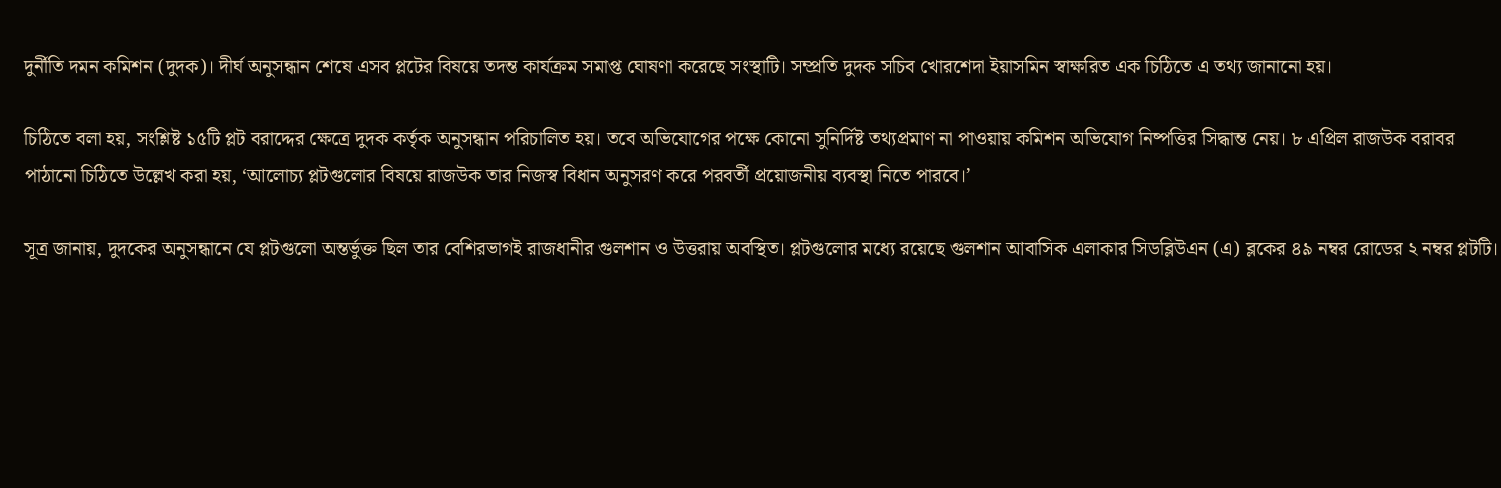দুর্নীতি দমন কমিশন (দুদক)। দীর্ঘ অনুসন্ধান শেষে এসব প্লটের বিষয়ে তদন্ত কার্যক্রম সমাপ্ত ঘোষণা করেছে সংস্থাটি। সম্প্রতি দুদক সচিব খোরশেদা ইয়াসমিন স্বাক্ষরিত এক চিঠিতে এ তথ্য জানানো হয়।

চিঠিতে বলা হয়, সংশ্লিষ্ট ১৫টি প্লট বরাদ্দের ক্ষেত্রে দুদক কর্তৃক অনুসন্ধান পরিচালিত হয়। তবে অভিযোগের পক্ষে কোনো সুনির্দিষ্ট তথ্যপ্রমাণ না পাওয়ায় কমিশন অভিযোগ নিষ্পত্তির সিদ্ধান্ত নেয়। ৮ এপ্রিল রাজউক বরাবর পাঠানো চিঠিতে উল্লেখ করা হয়, ‘আলোচ্য প্লটগুলোর বিষয়ে রাজউক তার নিজস্ব বিধান অনুসরণ করে পরবর্তী প্রয়োজনীয় ব্যবস্থা নিতে পারবে।’

সূত্র জানায়, দুদকের অনুসন্ধানে যে প্লটগুলো অন্তর্ভুক্ত ছিল তার বেশিরভাগই রাজধানীর গুলশান ও উত্তরায় অবস্থিত। প্লটগুলোর মধ্যে রয়েছে গুলশান আবাসিক এলাকার সিডব্লিউএন (এ) ব্লকের ৪৯ নম্বর রোডের ২ নম্বর প্লটটি।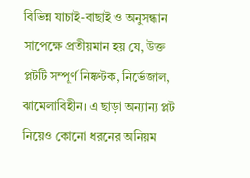বিভিন্ন যাচাই-বাছাই ও অনুসন্ধান সাপেক্ষে প্রতীয়মান হয় যে, উক্ত প্লটটি সম্পূর্ণ নিষ্কণ্টক, নির্ভেজাল, ঝামেলাবিহীন। এ ছাড়া অন্যান্য প্লট নিয়েও কোনো ধরনের অনিয়ম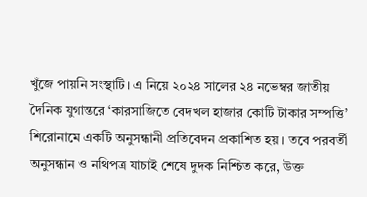খুঁজে পায়নি সংস্থাটি। এ নিয়ে ২০২৪ সালের ২৪ নভেম্বর জাতীয় দৈনিক যুগান্তরে ‘কারসাজিতে বেদখল হাজার কোটি টাকার সম্পত্তি’ শিরোনামে একটি অনুসন্ধানী প্রতিবেদন প্রকাশিত হয়। তবে পরবর্তী অনুসন্ধান ও নথিপত্র যাচাই শেষে দুদক নিশ্চিত করে, উক্ত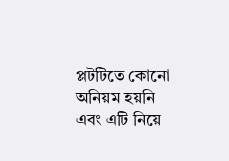প্লটটিতে কোনো অনিয়ম হয়নি এবং এটি নিয়ে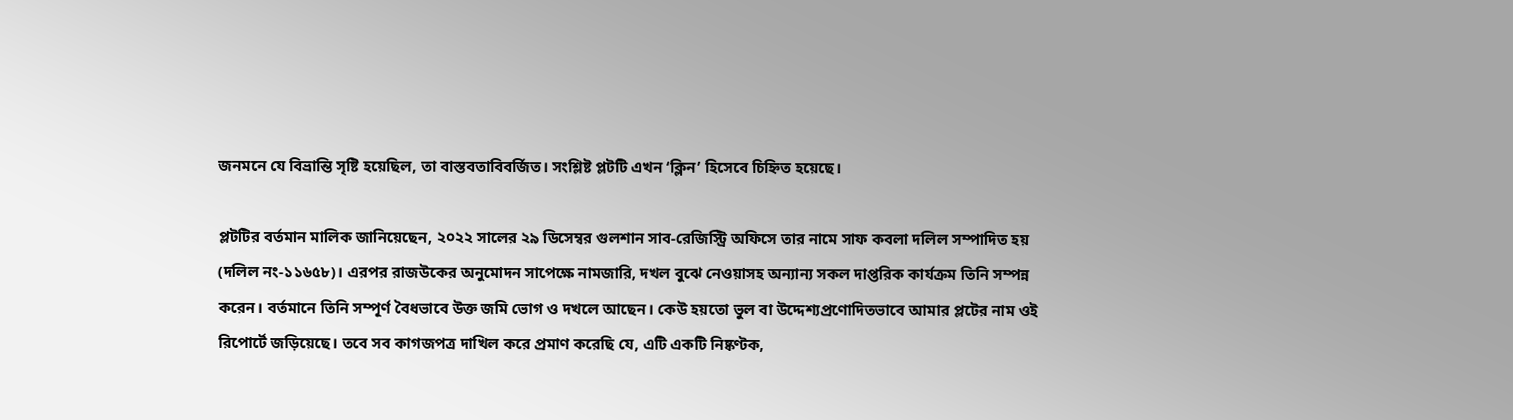জনমনে যে বিভ্রান্তি সৃষ্টি হয়েছিল, তা বাস্তবতাবিবর্জিত। সংশ্লিষ্ট প্লটটি এখন ‘ক্লিন’ হিসেবে চিহ্নিত হয়েছে।

প্লটটির বর্তমান মালিক জানিয়েছেন, ২০২২ সালের ২৯ ডিসেম্বর গুলশান সাব-রেজিস্ট্রি অফিসে তার নামে সাফ কবলা দলিল সম্পাদিত হয় (দলিল নং-১১৬৫৮)। এরপর রাজউকের অনুমোদন সাপেক্ষে নামজারি, দখল বুঝে নেওয়াসহ অন্যান্য সকল দাপ্তরিক কার্যক্রম তিনি সম্পন্ন করেন। বর্তমানে তিনি সম্পূর্ণ বৈধভাবে উক্ত জমি ভোগ ও দখলে আছেন। কেউ হয়তো ভুল বা উদ্দেশ্যপ্রণোদিতভাবে আমার প্লটের নাম ওই রিপোর্টে জড়িয়েছে। তবে সব কাগজপত্র দাখিল করে প্রমাণ করেছি যে, এটি একটি নিষ্কণ্টক,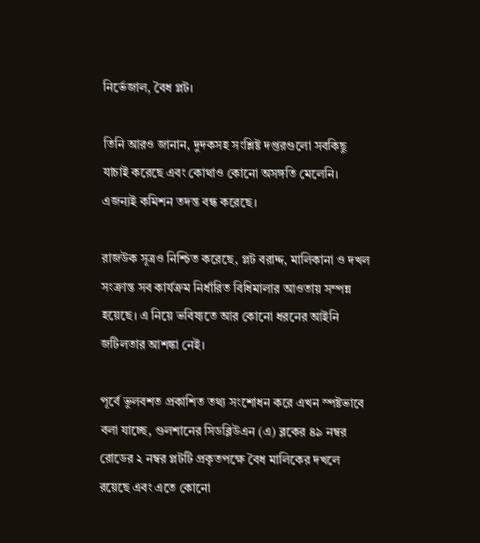নির্ভেজাল, বৈধ প্লট।

তিনি আরও জানান, দুদকসহ সংশ্লিষ্ট দপ্তরগুলো সবকিছু যাচাই করেছে এবং কোথাও কোনো অসঙ্গতি মেলেনি। এজন্যই কমিশন তদন্ত বন্ধ করেছে।

রাজউক সূত্রও নিশ্চিত করেছে, প্লট বরাদ্দ, মালিকানা ও দখল সংক্রান্ত সব কার্যক্রম নির্ধারিত বিধিমালার আওতায় সম্পন্ন হয়েছে। এ নিয়ে ভবিষ্যতে আর কোনো ধরনের আইনি জটিলতার আশঙ্কা নেই।

পূর্বে ভুলবশত প্রকাশিত তথ্য সংশোধন করে এখন স্পষ্টভাবে বলা যাচ্ছে, গুলশানের সিডব্লিউএন (এ) ব্লকের ৪৯ নম্বর রোডের ২ নম্বর প্লটটি প্রকৃতপক্ষে বৈধ মালিকের দখলে রয়েছে এবং এতে কোনো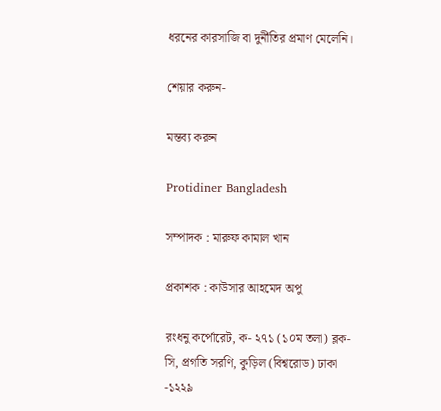ধরনের কারসাজি বা দুর্নীতির প্রমাণ মেলেনি।

শেয়ার করুন-

মন্তব্য করুন

Protidiner Bangladesh

সম্পাদক : মারুফ কামাল খান

প্রকাশক : কাউসার আহমেদ অপু

রংধনু কর্পোরেট, ক- ২৭১ (১০ম তলা) ব্লক-সি, প্রগতি সরণি, কুড়িল (বিশ্বরোড) ঢাকা -১২২৯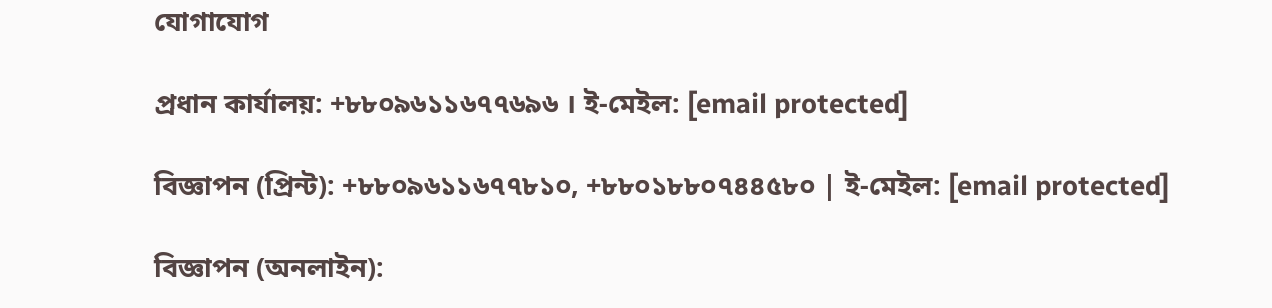যোগাযোগ

প্রধান কার্যালয়: +৮৮০৯৬১১৬৭৭৬৯৬ । ই-মেইল: [email protected]

বিজ্ঞাপন (প্রিন্ট): +৮৮০৯৬১১৬৭৭৮১০, +৮৮০১৮৮০৭৪৪৫৮০ | ই-মেইল: [email protected]

বিজ্ঞাপন (অনলাইন):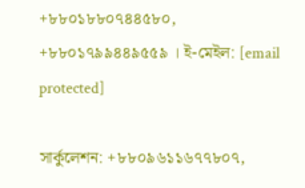+৮৮০১৮৮০৭৪৪৫৮০, +৮৮০১৭৯৯৪৪৯৫৫৯ । ই-মেইল: [email protected]

সার্কুলেশন: +৮৮০৯৬১১৬৭৭৮০৭,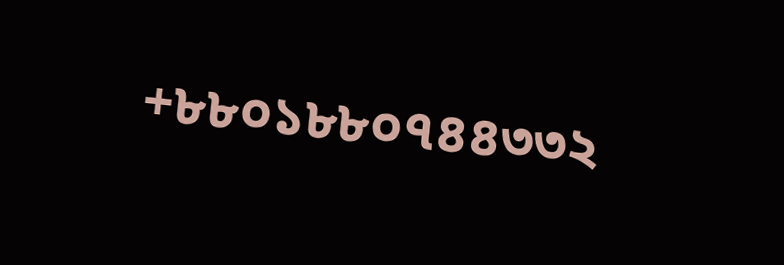+৮৮০১৮৮০৭৪৪৩৩২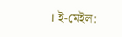। ই-মেইল: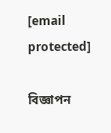[email protected]

বিজ্ঞাপন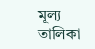মূল্য তালিকা